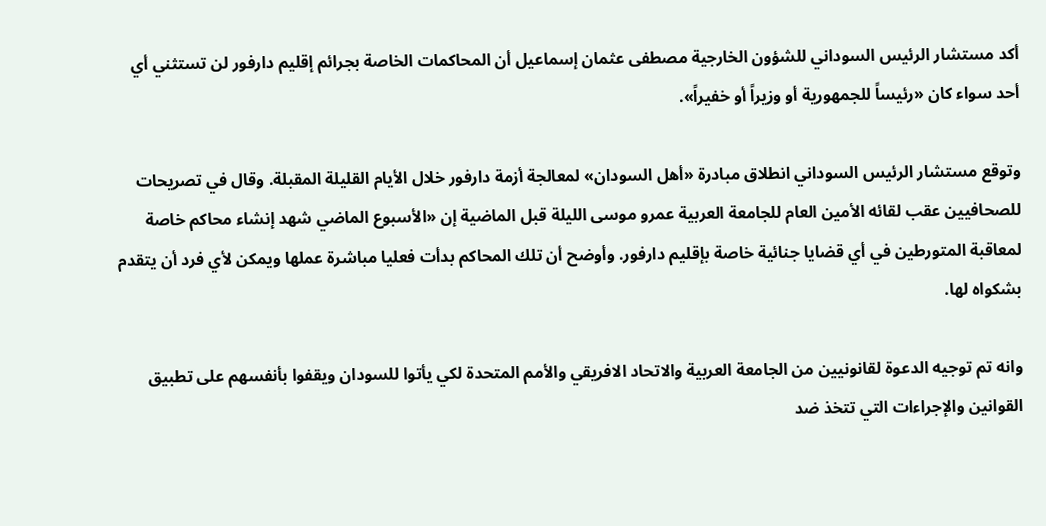أكد مستشار الرئيس السوداني للشؤون الخارجية مصطفى عثمان إسماعيل أن المحاكمات الخاصة بجرائم إقليم دارفور لن تستثني أي أحد سواء كان «رئيساً للجمهورية أو وزيراً أو خفيراً».

وتوقع مستشار الرئيس السوداني انطلاق مبادرة «أهل السودان» لمعالجة أزمة دارفور خلال الأيام القليلة المقبلة. وقال في تصريحات للصحافيين عقب لقائه الأمين العام للجامعة العربية عمرو موسى الليلة قبل الماضية إن «الأسبوع الماضي شهد إنشاء محاكم خاصة لمعاقبة المتورطين في أي قضايا جنائية خاصة بإقليم دارفور. وأوضح أن تلك المحاكم بدأت فعليا مباشرة عملها ويمكن لأي فرد أن يتقدم بشكواه لها.

وانه تم توجيه الدعوة لقانونيين من الجامعة العربية والاتحاد الافريقي والأمم المتحدة لكي يأتوا للسودان ويقفوا بأنفسهم على تطبيق القوانين والإجراءات التي تتخذ ضد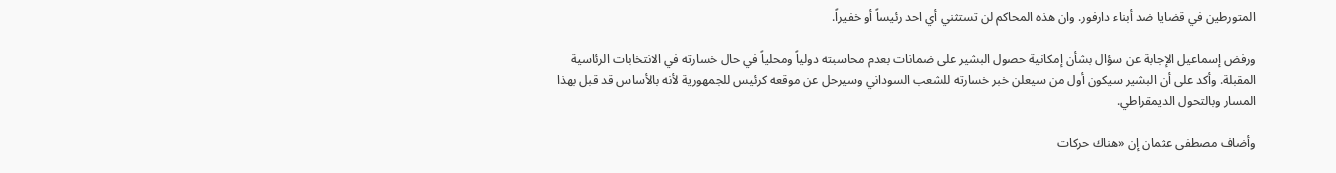المتورطين في قضايا ضد أبناء دارفور. وان هذه المحاكم لن تستثني أي احد رئيساً أو خفيراً.

ورفض إسماعيل الإجابة عن سؤال بشأن إمكانية حصول البشير على ضمانات بعدم محاسبته دولياً ومحلياً في حال خسارته في الانتخابات الرئاسية المقبلة. وأكد على أن البشير سيكون أول من سيعلن خبر خسارته للشعب السوداني وسيرحل عن موقعه كرئيس للجمهورية لأنه بالأساس قد قبل بهذا المسار وبالتحول الديمقراطي.

وأضاف مصطفى عثمان إن «هناك حركات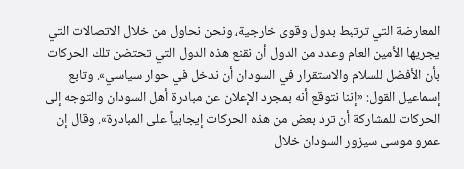المعارضة التي ترتبط بدول وقوى خارجية، ونحن نحاول من خلال الاتصالات التي يجريها الأمين العام وعدد من الدول أن نقنع هذه الدول التي تحتضن تلك الحركات بأن الأفضل للسلام والاستقرار في السودان أن ندخل في حوار سياسي». وتابع إسماعيل القول: «إننا نتوقع أنه بمجرد الإعلان عن مبادرة أهل السودان والتوجه إلى الحركات للمشاركة أن ترد بعض من هذه الحركات إيجابياً على المبادرة». وقال إن عمرو موسى سيزور السودان خلال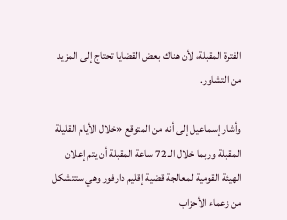الفترة المقبلة، لأن هناك بعض القضايا تحتاج إلى المزيد من التشاور.

وأشار إسماعيل إلى أنه من المتوقع «خلال الأيام القليلة المقبلة وربما خلال الـ 72 ساعة المقبلة أن يتم إعلان الهيئة القومية لمعالجة قضية إقليم دارفور وهي ستتشكل من زعماء الأحزاب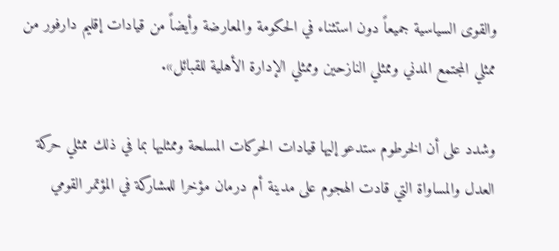والقوى السياسية جميعاً دون استثناء في الحكومة والمعارضة وأيضاً من قيادات إقليم دارفور من ممثلي المجتمع المدني وممثلي النازحين وممثلي الإدارة الأهلية للقبائل».

وشدد على أن الخرطوم ستدعو إليها قيادات الحركات المسلحة وممثليها بما في ذلك ممثلي حركة العدل والمساواة التي قادت الهجوم على مدينة أم درمان مؤخرا للمشاركة في المؤتمر القومي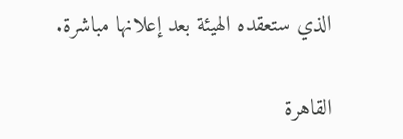الذي ستعقده الهيئة بعد إعلانها مباشرة.

القاهرة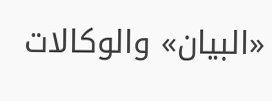«البيان» والوكالات